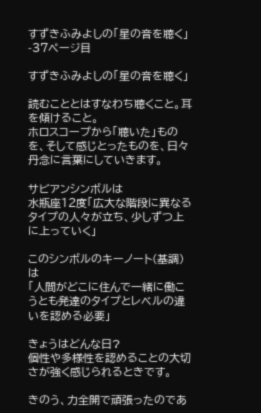すずきふみよしの「星の音を聴く」 -37ページ目

すずきふみよしの「星の音を聴く」

読むこととはすなわち聴くこと。耳を傾けること。
ホロスコープから「聴いた」ものを、そして感じとったものを、日々丹念に言葉にしていきます。

サビアンシンボルは
水瓶座12度「広大な階段に異なるタイプの人々が立ち、少しずつ上に上っていく」

このシンボルのキーノート(基調)は
「人間がどこに住んで一緒に働こうとも発達のタイプとレベルの違いを認める必要」

きょうはどんな日?
個性や多様性を認めることの大切さが強く感じられるときです。

きのう、力全開で頑張ったのであ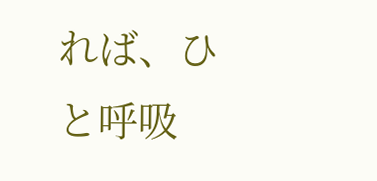れば、ひと呼吸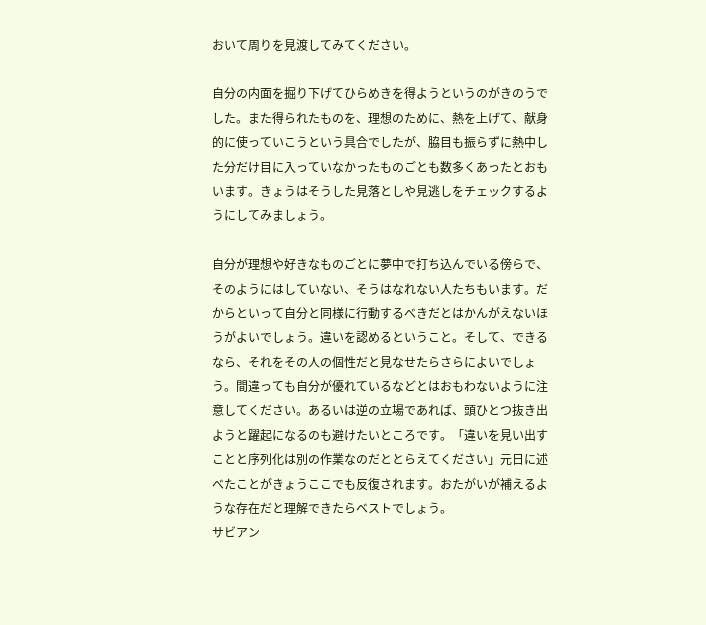おいて周りを見渡してみてください。

自分の内面を掘り下げてひらめきを得ようというのがきのうでした。また得られたものを、理想のために、熱を上げて、献身的に使っていこうという具合でしたが、脇目も振らずに熱中した分だけ目に入っていなかったものごとも数多くあったとおもいます。きょうはそうした見落としや見逃しをチェックするようにしてみましょう。

自分が理想や好きなものごとに夢中で打ち込んでいる傍らで、そのようにはしていない、そうはなれない人たちもいます。だからといって自分と同様に行動するべきだとはかんがえないほうがよいでしょう。違いを認めるということ。そして、できるなら、それをその人の個性だと見なせたらさらによいでしょう。間違っても自分が優れているなどとはおもわないように注意してください。あるいは逆の立場であれば、頭ひとつ抜き出ようと躍起になるのも避けたいところです。「違いを見い出すことと序列化は別の作業なのだととらえてください」元日に述べたことがきょうここでも反復されます。おたがいが補えるような存在だと理解できたらベストでしょう。
サビアン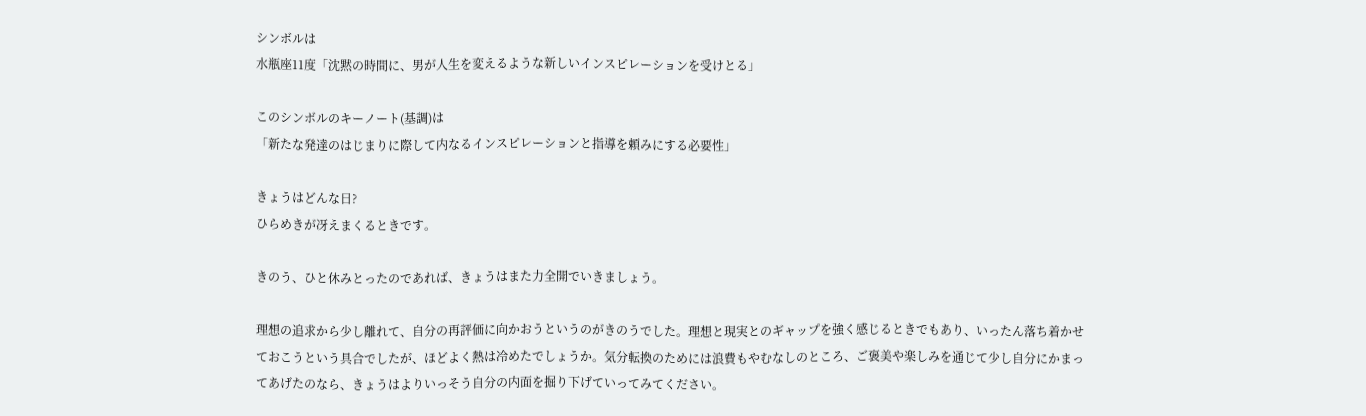シンボルは
水瓶座11度「沈黙の時間に、男が人生を変えるような新しいインスピレーションを受けとる」

このシンボルのキーノート(基調)は
「新たな発達のはじまりに際して内なるインスピレーションと指導を頼みにする必要性」

きょうはどんな日?
ひらめきが冴えまくるときです。

きのう、ひと休みとったのであれば、きょうはまた力全開でいきましょう。

理想の追求から少し離れて、自分の再評価に向かおうというのがきのうでした。理想と現実とのギャップを強く感じるときでもあり、いったん落ち着かせておこうという具合でしたが、ほどよく熱は冷めたでしょうか。気分転換のためには浪費もやむなしのところ、ご褒美や楽しみを通じて少し自分にかまってあげたのなら、きょうはよりいっそう自分の内面を掘り下げていってみてください。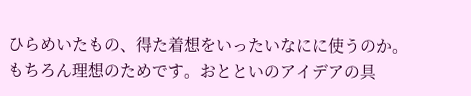ひらめいたもの、得た着想をいったいなにに使うのか。もちろん理想のためです。おとといのアイデアの具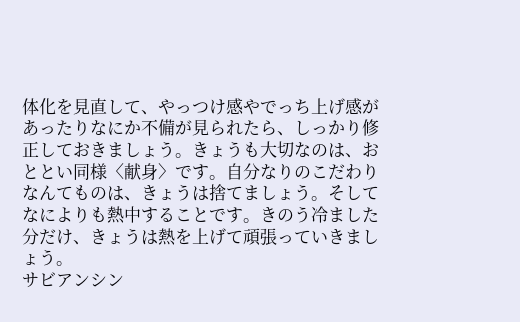体化を見直して、やっつけ感やでっち上げ感があったりなにか不備が見られたら、しっかり修正しておきましょう。きょうも大切なのは、おととい同様〈献身〉です。自分なりのこだわりなんてものは、きょうは捨てましょう。そしてなによりも熱中することです。きのう冷ました分だけ、きょうは熱を上げて頑張っていきましょう。
サビアンシン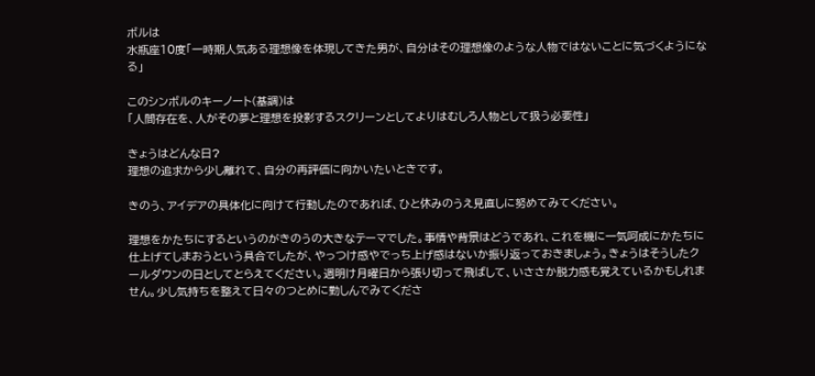ボルは
水瓶座10度「一時期人気ある理想像を体現してきた男が、自分はその理想像のような人物ではないことに気づくようになる」

このシンボルのキーノート(基調)は
「人間存在を、人がその夢と理想を投影するスクリーンとしてよりはむしろ人物として扱う必要性」

きょうはどんな日?
理想の追求から少し離れて、自分の再評価に向かいたいときです。

きのう、アイデアの具体化に向けて行動したのであれば、ひと休みのうえ見直しに努めてみてください。

理想をかたちにするというのがきのうの大きなテーマでした。事情や背景はどうであれ、これを機に一気呵成にかたちに仕上げてしまおうという具合でしたが、やっつけ感やでっち上げ感はないか振り返っておきましょう。きょうはそうしたクールダウンの日としてとらえてください。週明け月曜日から張り切って飛ばして、いささか脱力感も覚えているかもしれません。少し気持ちを整えて日々のつとめに勤しんでみてくださ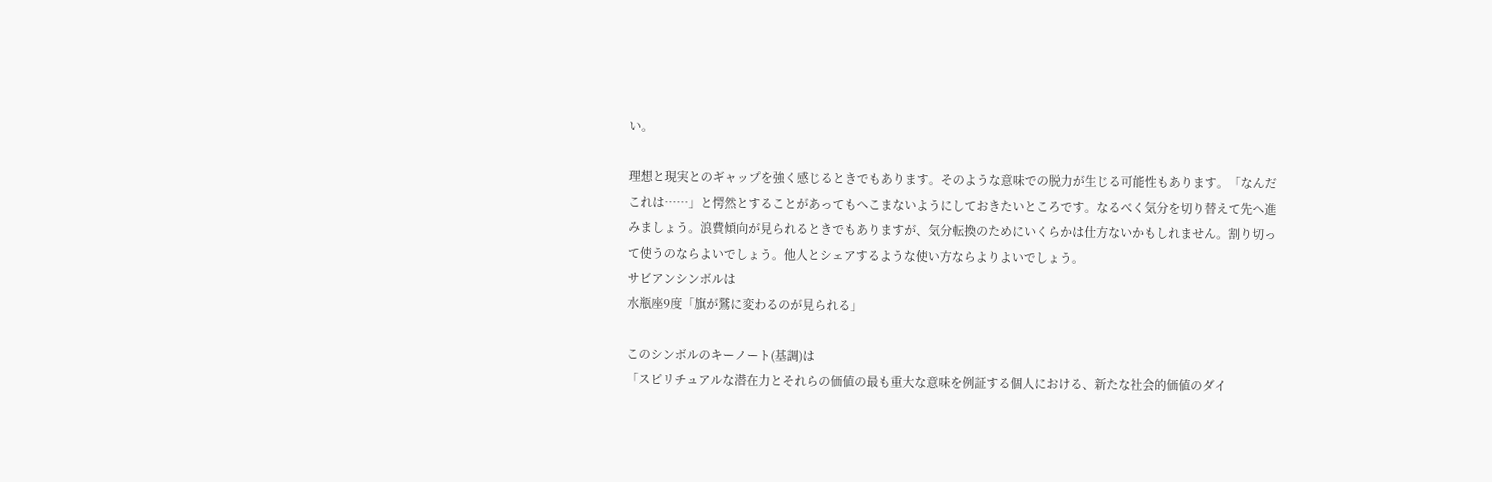い。

理想と現実とのギャップを強く感じるときでもあります。そのような意味での脱力が生じる可能性もあります。「なんだこれは……」と愕然とすることがあってもへこまないようにしておきたいところです。なるべく気分を切り替えて先へ進みましょう。浪費傾向が見られるときでもありますが、気分転換のためにいくらかは仕方ないかもしれません。割り切って使うのならよいでしょう。他人とシェアするような使い方ならよりよいでしょう。
サビアンシンボルは
水瓶座9度「旗が鷲に変わるのが見られる」

このシンボルのキーノート(基調)は
「スピリチュアルな潜在力とそれらの価値の最も重大な意味を例証する個人における、新たな社会的価値のダイ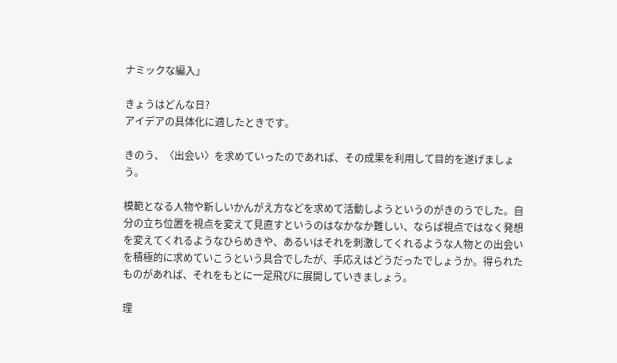ナミックな編入」

きょうはどんな日?
アイデアの具体化に適したときです。

きのう、〈出会い〉を求めていったのであれば、その成果を利用して目的を遂げましょう。

模範となる人物や新しいかんがえ方などを求めて活動しようというのがきのうでした。自分の立ち位置を視点を変えて見直すというのはなかなか難しい、ならば視点ではなく発想を変えてくれるようなひらめきや、あるいはそれを刺激してくれるような人物との出会いを積極的に求めていこうという具合でしたが、手応えはどうだったでしょうか。得られたものがあれば、それをもとに一足飛びに展開していきましょう。

理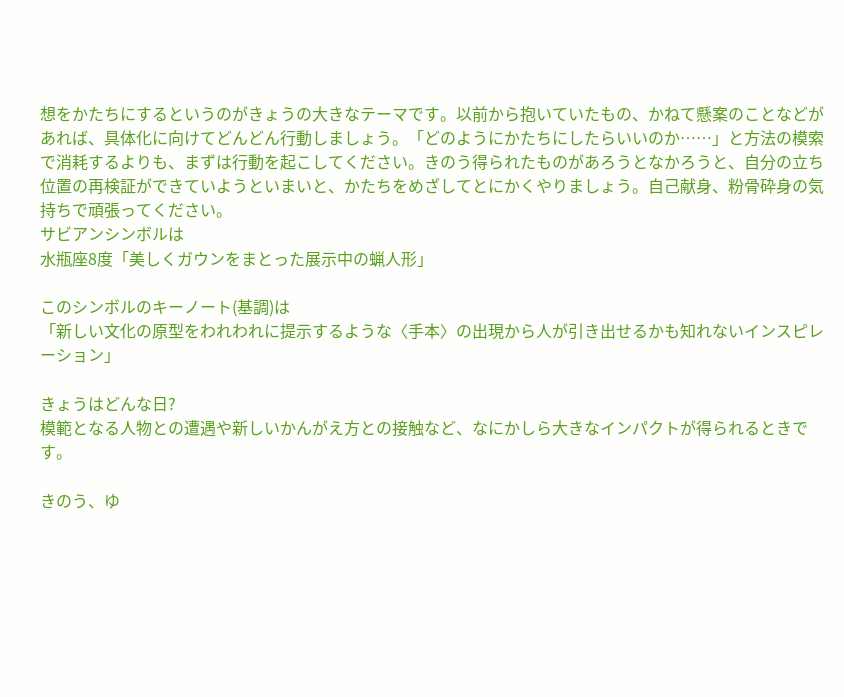想をかたちにするというのがきょうの大きなテーマです。以前から抱いていたもの、かねて懸案のことなどがあれば、具体化に向けてどんどん行動しましょう。「どのようにかたちにしたらいいのか……」と方法の模索で消耗するよりも、まずは行動を起こしてください。きのう得られたものがあろうとなかろうと、自分の立ち位置の再検証ができていようといまいと、かたちをめざしてとにかくやりましょう。自己献身、粉骨砕身の気持ちで頑張ってください。
サビアンシンボルは
水瓶座8度「美しくガウンをまとった展示中の蝋人形」

このシンボルのキーノート(基調)は
「新しい文化の原型をわれわれに提示するような〈手本〉の出現から人が引き出せるかも知れないインスピレーション」

きょうはどんな日?
模範となる人物との遭遇や新しいかんがえ方との接触など、なにかしら大きなインパクトが得られるときです。

きのう、ゆ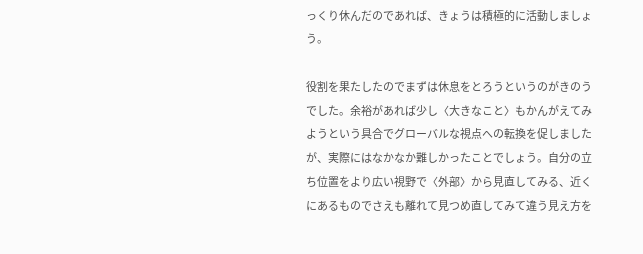っくり休んだのであれば、きょうは積極的に活動しましょう。

役割を果たしたのでまずは休息をとろうというのがきのうでした。余裕があれば少し〈大きなこと〉もかんがえてみようという具合でグローバルな視点への転換を促しましたが、実際にはなかなか難しかったことでしょう。自分の立ち位置をより広い視野で〈外部〉から見直してみる、近くにあるものでさえも離れて見つめ直してみて違う見え方を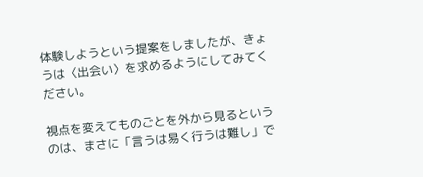体験しようという提案をしましたが、きょうは〈出会い〉を求めるようにしてみてください。

視点を変えてものごとを外から見るというのは、まさに「言うは易く行うは難し」で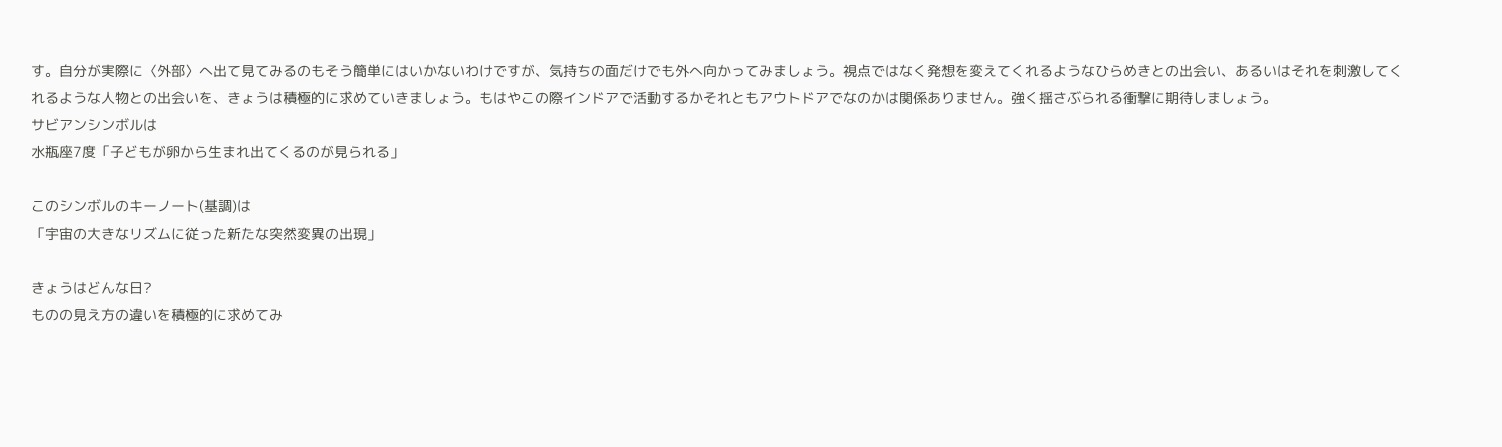す。自分が実際に〈外部〉へ出て見てみるのもそう簡単にはいかないわけですが、気持ちの面だけでも外へ向かってみましょう。視点ではなく発想を変えてくれるようなひらめきとの出会い、あるいはそれを刺激してくれるような人物との出会いを、きょうは積極的に求めていきましょう。もはやこの際インドアで活動するかそれともアウトドアでなのかは関係ありません。強く揺さぶられる衝撃に期待しましょう。
サビアンシンボルは
水瓶座7度「子どもが卵から生まれ出てくるのが見られる」

このシンボルのキーノート(基調)は
「宇宙の大きなリズムに従った新たな突然変異の出現」

きょうはどんな日?
ものの見え方の違いを積極的に求めてみ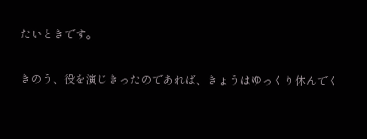たいときです。

きのう、役を演じきったのであれば、きょうはゆっくり休んでく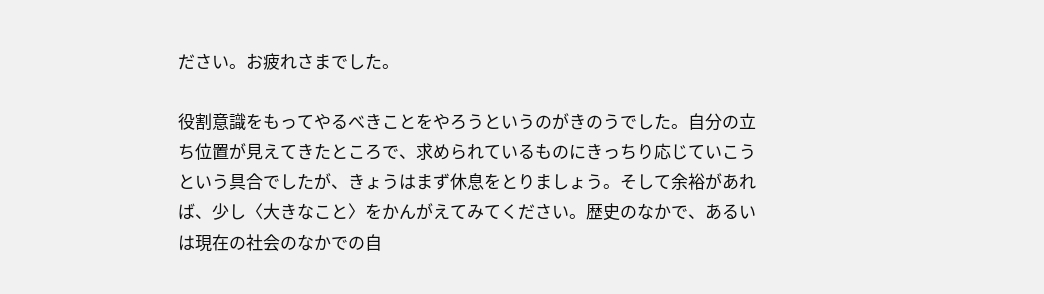ださい。お疲れさまでした。

役割意識をもってやるべきことをやろうというのがきのうでした。自分の立ち位置が見えてきたところで、求められているものにきっちり応じていこうという具合でしたが、きょうはまず休息をとりましょう。そして余裕があれば、少し〈大きなこと〉をかんがえてみてください。歴史のなかで、あるいは現在の社会のなかでの自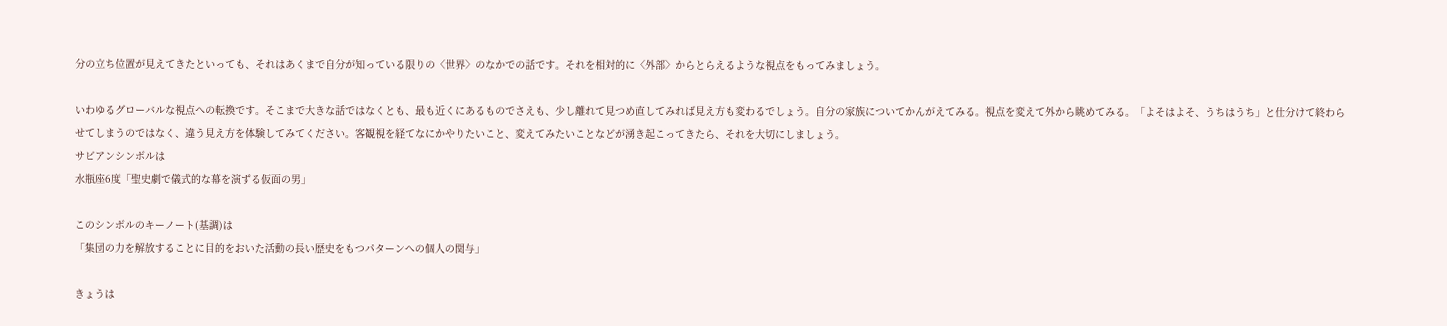分の立ち位置が見えてきたといっても、それはあくまで自分が知っている限りの〈世界〉のなかでの話です。それを相対的に〈外部〉からとらえるような視点をもってみましょう。

いわゆるグローバルな視点への転換です。そこまで大きな話ではなくとも、最も近くにあるものでさえも、少し離れて見つめ直してみれば見え方も変わるでしょう。自分の家族についてかんがえてみる。視点を変えて外から眺めてみる。「よそはよそ、うちはうち」と仕分けて終わらせてしまうのではなく、違う見え方を体験してみてください。客観視を経てなにかやりたいこと、変えてみたいことなどが湧き起こってきたら、それを大切にしましょう。
サビアンシンボルは
水瓶座6度「聖史劇で儀式的な幕を演ずる仮面の男」

このシンボルのキーノート(基調)は
「集団の力を解放することに目的をおいた活動の長い歴史をもつパターンへの個人の関与」

きょうは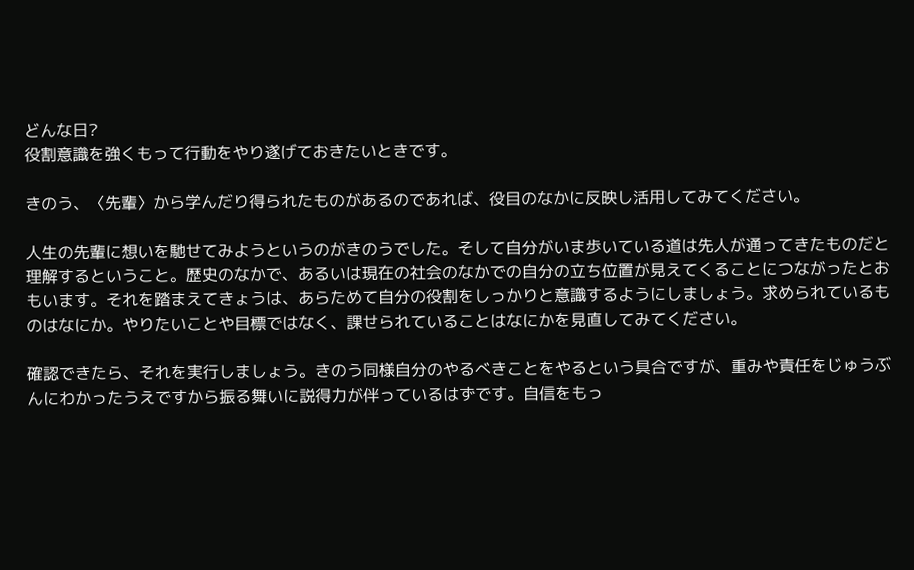どんな日?
役割意識を強くもって行動をやり遂げておきたいときです。

きのう、〈先輩〉から学んだり得られたものがあるのであれば、役目のなかに反映し活用してみてください。

人生の先輩に想いを馳せてみようというのがきのうでした。そして自分がいま歩いている道は先人が通ってきたものだと理解するということ。歴史のなかで、あるいは現在の社会のなかでの自分の立ち位置が見えてくることにつながったとおもいます。それを踏まえてきょうは、あらためて自分の役割をしっかりと意識するようにしましょう。求められているものはなにか。やりたいことや目標ではなく、課せられていることはなにかを見直してみてください。

確認できたら、それを実行しましょう。きのう同様自分のやるべきことをやるという具合ですが、重みや責任をじゅうぶんにわかったうえですから振る舞いに説得力が伴っているはずです。自信をもっ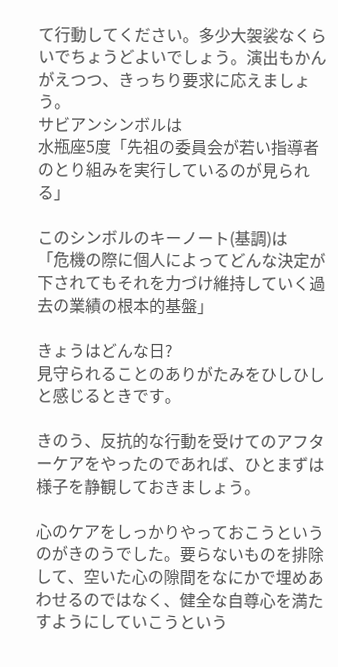て行動してください。多少大袈裟なくらいでちょうどよいでしょう。演出もかんがえつつ、きっちり要求に応えましょう。
サビアンシンボルは
水瓶座5度「先祖の委員会が若い指導者のとり組みを実行しているのが見られる」

このシンボルのキーノート(基調)は
「危機の際に個人によってどんな決定が下されてもそれを力づけ維持していく過去の業績の根本的基盤」

きょうはどんな日?
見守られることのありがたみをひしひしと感じるときです。

きのう、反抗的な行動を受けてのアフターケアをやったのであれば、ひとまずは様子を静観しておきましょう。

心のケアをしっかりやっておこうというのがきのうでした。要らないものを排除して、空いた心の隙間をなにかで埋めあわせるのではなく、健全な自尊心を満たすようにしていこうという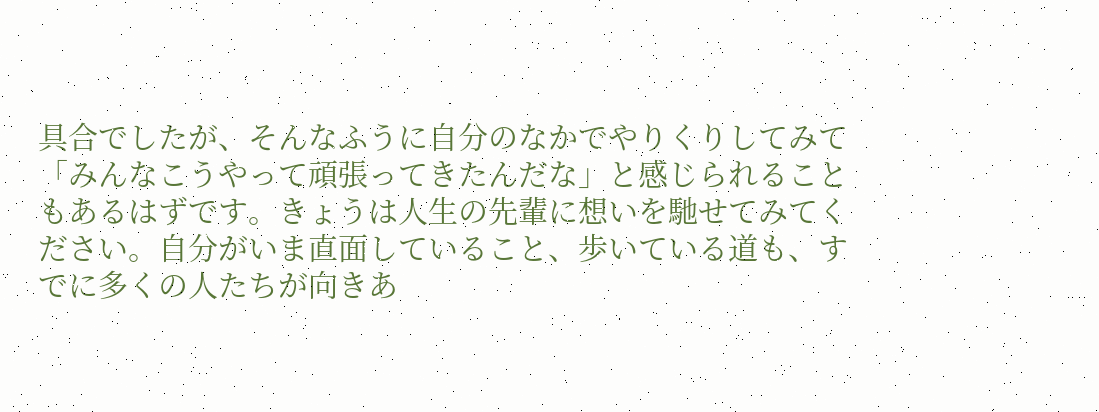具合でしたが、そんなふうに自分のなかでやりくりしてみて「みんなこうやって頑張ってきたんだな」と感じられることもあるはずです。きょうは人生の先輩に想いを馳せてみてください。自分がいま直面していること、歩いている道も、すでに多くの人たちが向きあ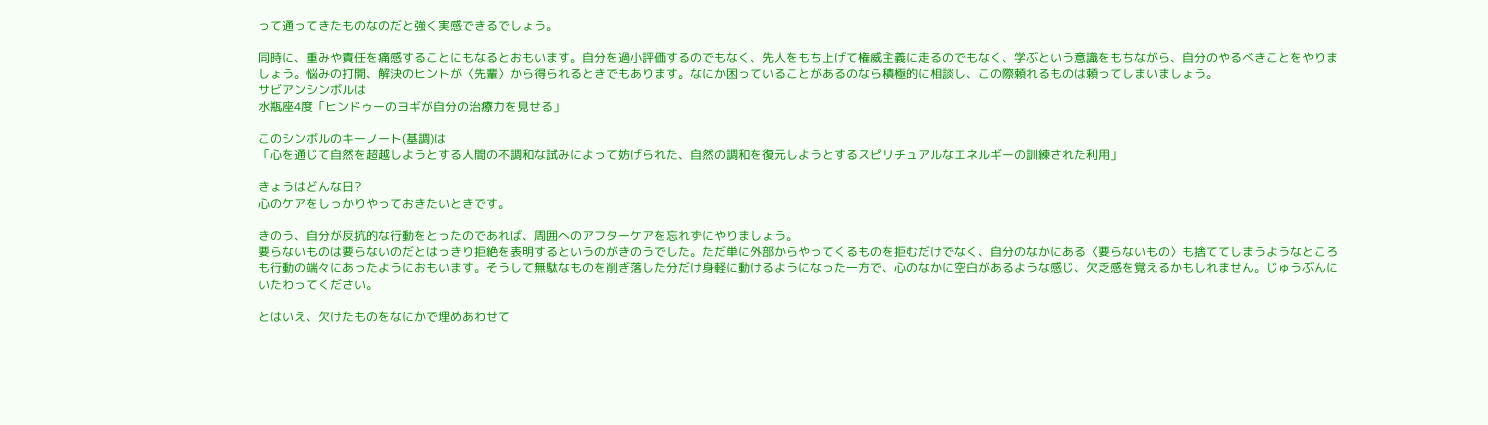って通ってきたものなのだと強く実感できるでしょう。

同時に、重みや責任を痛感することにもなるとおもいます。自分を過小評価するのでもなく、先人をもち上げて権威主義に走るのでもなく、学ぶという意識をもちながら、自分のやるべきことをやりましょう。悩みの打開、解決のヒントが〈先輩〉から得られるときでもあります。なにか困っていることがあるのなら積極的に相談し、この際頼れるものは頼ってしまいましょう。
サビアンシンボルは
水瓶座4度「ヒンドゥーのヨギが自分の治療力を見せる」

このシンボルのキーノート(基調)は
「心を通じて自然を超越しようとする人間の不調和な試みによって妨げられた、自然の調和を復元しようとするスピリチュアルなエネルギーの訓練された利用」

きょうはどんな日?
心のケアをしっかりやっておきたいときです。

きのう、自分が反抗的な行動をとったのであれば、周囲へのアフターケアを忘れずにやりましょう。
要らないものは要らないのだとはっきり拒絶を表明するというのがきのうでした。ただ単に外部からやってくるものを拒むだけでなく、自分のなかにある〈要らないもの〉も捨ててしまうようなところも行動の端々にあったようにおもいます。そうして無駄なものを削ぎ落した分だけ身軽に動けるようになった一方で、心のなかに空白があるような感じ、欠乏感を覚えるかもしれません。じゅうぶんにいたわってください。

とはいえ、欠けたものをなにかで埋めあわせて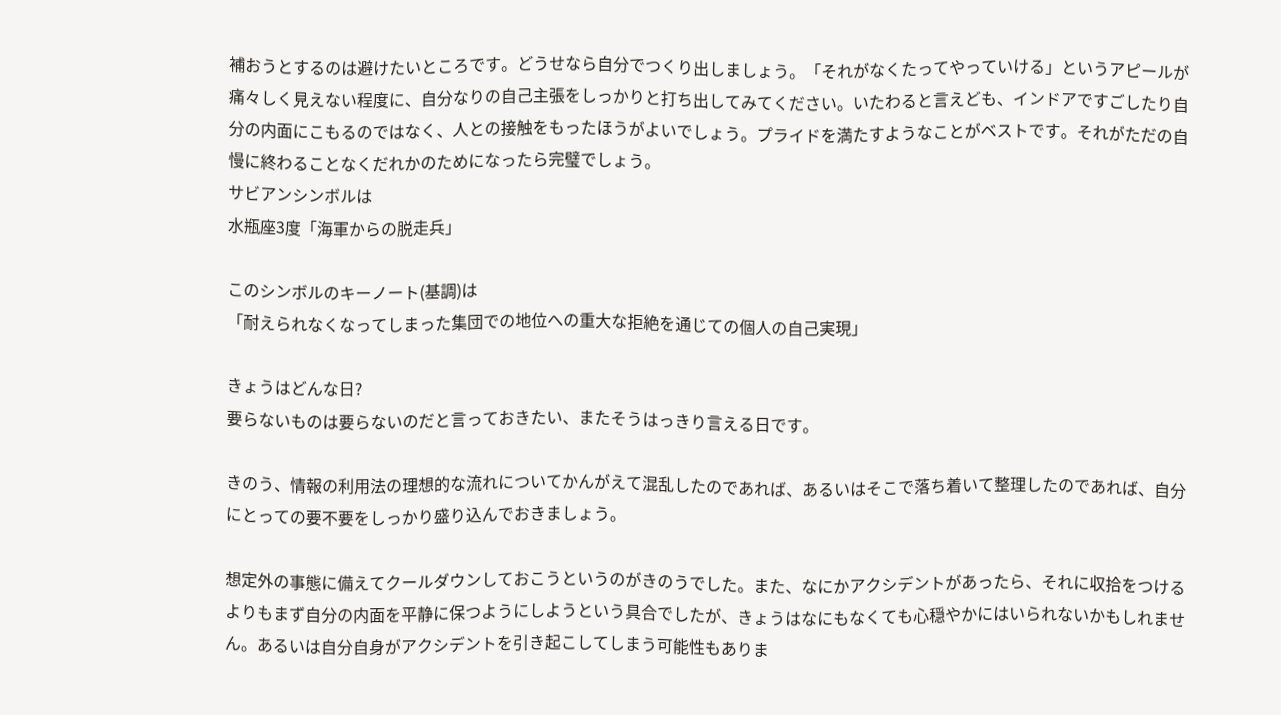補おうとするのは避けたいところです。どうせなら自分でつくり出しましょう。「それがなくたってやっていける」というアピールが痛々しく見えない程度に、自分なりの自己主張をしっかりと打ち出してみてください。いたわると言えども、インドアですごしたり自分の内面にこもるのではなく、人との接触をもったほうがよいでしょう。プライドを満たすようなことがベストです。それがただの自慢に終わることなくだれかのためになったら完璧でしょう。
サビアンシンボルは
水瓶座3度「海軍からの脱走兵」

このシンボルのキーノート(基調)は
「耐えられなくなってしまった集団での地位への重大な拒絶を通じての個人の自己実現」

きょうはどんな日?
要らないものは要らないのだと言っておきたい、またそうはっきり言える日です。

きのう、情報の利用法の理想的な流れについてかんがえて混乱したのであれば、あるいはそこで落ち着いて整理したのであれば、自分にとっての要不要をしっかり盛り込んでおきましょう。

想定外の事態に備えてクールダウンしておこうというのがきのうでした。また、なにかアクシデントがあったら、それに収拾をつけるよりもまず自分の内面を平静に保つようにしようという具合でしたが、きょうはなにもなくても心穏やかにはいられないかもしれません。あるいは自分自身がアクシデントを引き起こしてしまう可能性もありま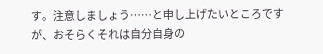す。注意しましょう……と申し上げたいところですが、おそらくそれは自分自身の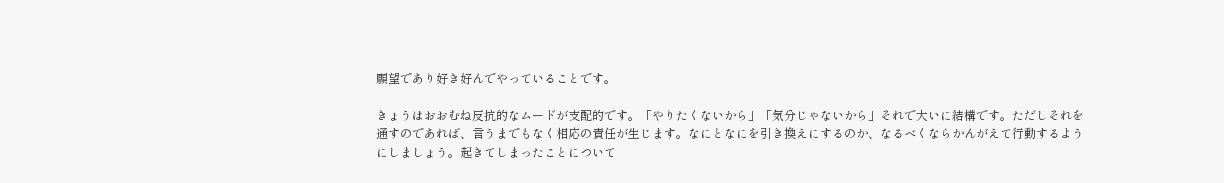願望であり好き好んでやっていることです。

きょうはおおむね反抗的なムードが支配的です。「やりたくないから」「気分じゃないから」それで大いに結構です。ただしそれを通すのであれば、言うまでもなく相応の責任が生じます。なにとなにを引き換えにするのか、なるべくならかんがえて行動するようにしましょう。起きてしまったことについて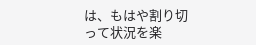は、もはや割り切って状況を楽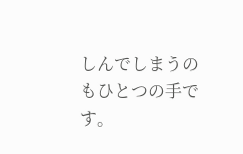しんでしまうのもひとつの手です。